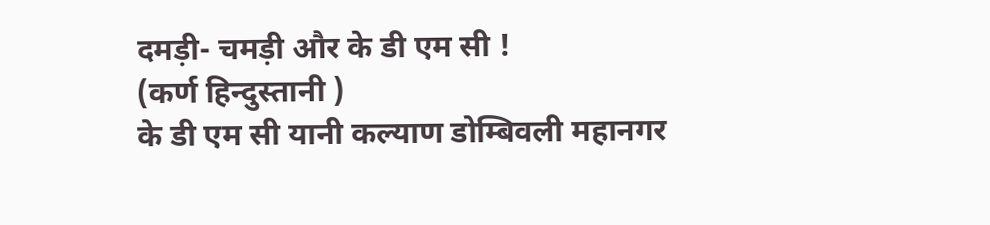दमड़ी- चमड़ी और के डी एम सी !
(कर्ण हिन्दुस्तानी )
के डी एम सी यानी कल्याण डोम्बिवली महानगर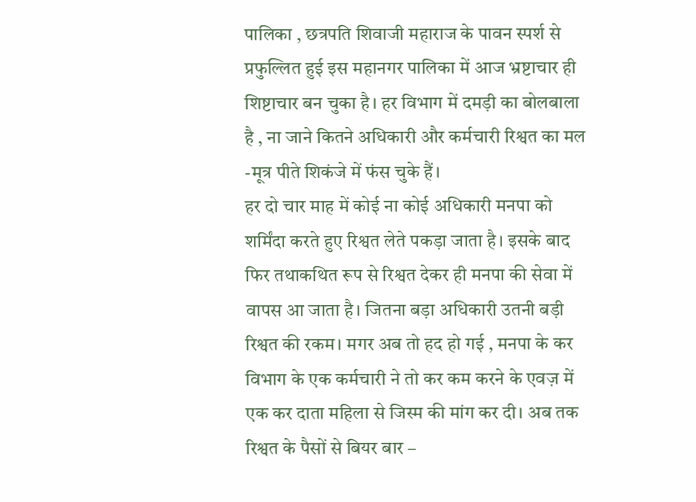पालिका , छत्रपति शिवाजी महाराज के पावन स्पर्श से प्रफुल्लित हुई इस महानगर पालिका में आज भ्रष्टाचार ही शिष्टाचार बन चुका है। हर विभाग में दमड़ी का बोलबाला है , ना जाने कितने अधिकारी और कर्मचारी रिश्वत का मल -मूत्र पीते शिकंजे में फंस चुके हैं।
हर दो चार माह में कोई ना कोई अधिकारी मनपा को शर्मिंदा करते हुए रिश्वत लेते पकड़ा जाता है। इसके बाद फिर तथाकथित रूप से रिश्वत देकर ही मनपा की सेवा में वापस आ जाता है। जितना बड़ा अधिकारी उतनी बड़ी रिश्वत की रकम। मगर अब तो हद हो गई , मनपा के कर विभाग के एक कर्मचारी ने तो कर कम करने के एवज़ में एक कर दाता महिला से जिस्म की मांग कर दी। अब तक रिश्वत के पैसों से बियर बार –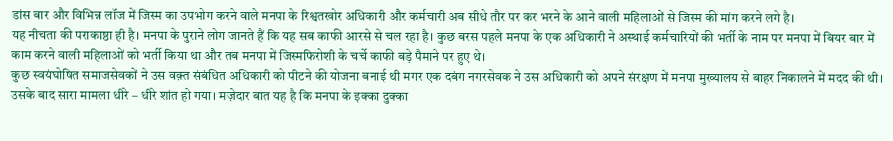डांस बार और विभिन्न लॉज में जिस्म का उपभोग करने वाले मनपा के रिश्वतखोर अधिकारी और कर्मचारी अब सीधे तौर पर कर भरने के आने वाली महिलाओं से जिस्म की मांग करने लगे है।
यह नीचता की पराकाष्ठा ही है। मनपा के पुराने लोग जानते हैं कि यह सब काफी आरसे से चल रहा है। कुछ बरस पहले मनपा के एक अधिकारी ने अस्थाई कर्मचारियों की भर्ती के नाम पर मनपा में बियर बार में काम करने वाली महिलाओं को भर्ती किया था और तब मनपा में जिस्मफिरोशी के चर्चे काफी बड़े पैमाने पर हुए थे।
कुछ स्वयंघोषित समाजसेवकों ने उस वक़्त संबंधित अधिकारी को पीटने की योजना बनाई थी मगर एक दबंग नगरसेवक ने उस अधिकारी को अपने संरक्षण में मनपा मुख्यालय से बाहर निकालने में मदद की थी। उसके बाद सारा मामला धीरे – धीरे शांत हो गया। मज़ेदार बात यह है कि मनपा के इक्का दुक्का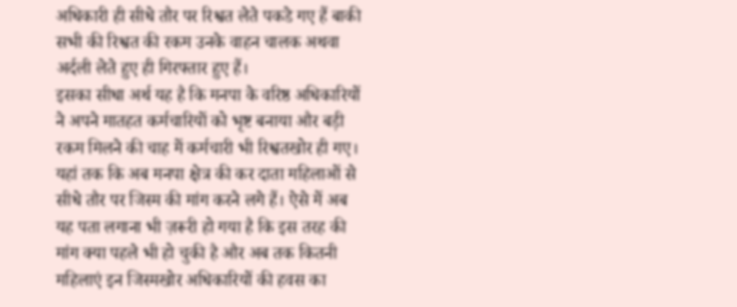अधिकारी ही सीधे तौर पर रिश्वत लेते पकडे गए हैं बाकी सभी की रिश्वत की रकम उनके वाहन चालक अथवा अर्दली लेते हुए ही गिरफ्तार हुए हैं।
इसका सीधा अर्थ यह है कि मनपा के वरिष्ठ अधिकारियों ने अपने मातहत कर्मचारियों को भृष्ट बनाया और बड़ी रकम मिलने की चाह में कर्मचारी भी रिश्वतखोर ही गए। यहां तक कि अब मनपा क्षेत्र की कर दाता महिलाओं से सीधे तौर पर जिस्म की मांग करने लगे हैं। ऐसे में अब यह पता लगाना भी ज़रूरी हो गया है कि इस तरह की मांग क्या पहले भी हो चुकी है और अब तक कितनी महिलाएं इन जिस्मखोर अधिकारियों की हवस का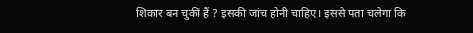शिकार बन चुकीं हैं ? इसकी जांच होनी चाहिए। इससे पता चलेगा कि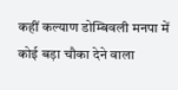कहीं कल्याण डोम्बिवली मनपा में कोई बड़ा चौका देने वाला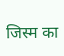जिस्म का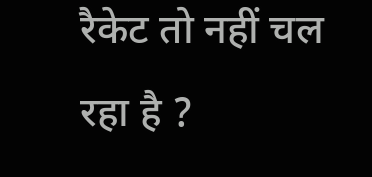रैकेट तो नहीं चल रहा है ?